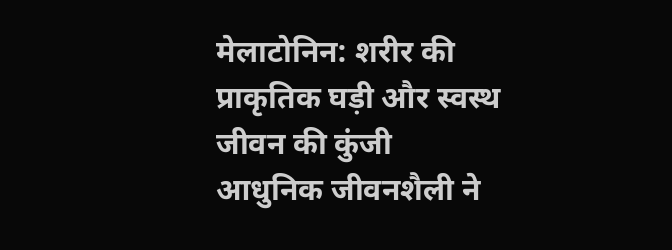मेलाटोनिन: शरीर की प्राकृतिक घड़ी और स्वस्थ जीवन की कुंजी
आधुनिक जीवनशैली ने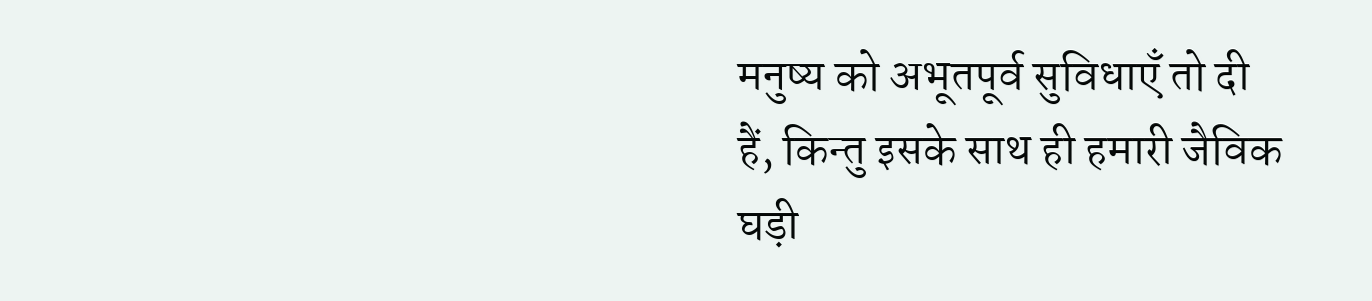मनुष्य को अभूतपूर्व सुविधाएँ तो दी हैं, किन्तु इसके साथ ही हमारी जैविक घड़ी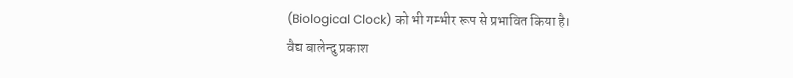(Biological Clock) को भी गम्भीर रूप से प्रभावित किया है।
वैद्य बालेन्दु प्रकाश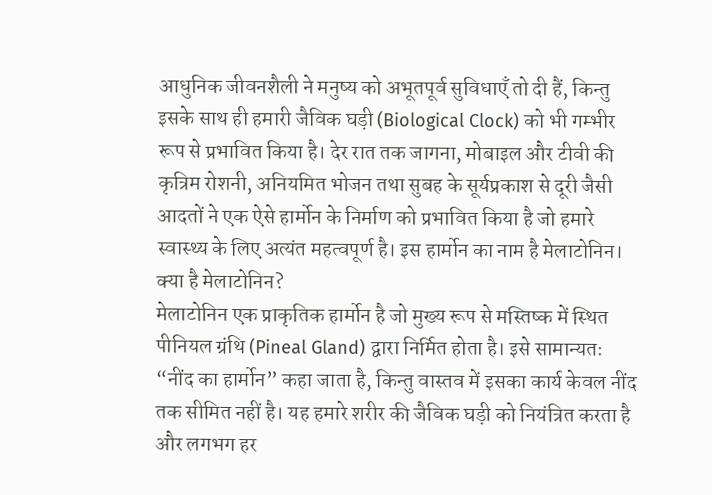आधुनिक जीवनशैली ने मनुष्य को अभूतपूर्व सुविधाएँ तो दी हैं, किन्तु इसके साथ ही हमारी जैविक घड़ी (Biological Clock) को भी गम्भीर रूप से प्रभावित किया है। देर रात तक जागना, मोबाइल और टीवी की कृत्रिम रोशनी, अनियमित भोजन तथा सुबह के सूर्यप्रकाश से दूरी जैसी आदतों ने एक ऐसे हार्मोन के निर्माण को प्रभावित किया है जो हमारे स्वास्थ्य के लिए अत्यंत महत्वपूर्ण है। इस हार्मोन का नाम है मेलाटोनिन।
क्या है मेलाटोनिन?
मेलाटोनिन एक प्राकृतिक हार्मोन है जो मुख्य रूप से मस्तिष्क में स्थित पीनियल ग्रंथि (Pineal Gland) द्वारा निर्मित होता है। इसे सामान्यतः “नींद का हार्मोन” कहा जाता है, किन्तु वास्तव में इसका कार्य केवल नींद तक सीमित नहीं है। यह हमारे शरीर की जैविक घड़ी को नियंत्रित करता है और लगभग हर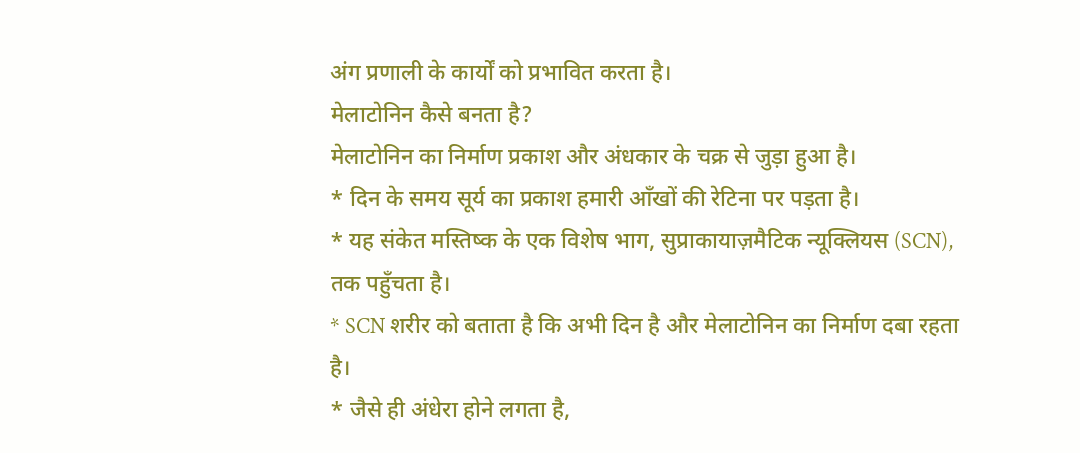अंग प्रणाली के कार्यों को प्रभावित करता है।
मेलाटोनिन कैसे बनता है?
मेलाटोनिन का निर्माण प्रकाश और अंधकार के चक्र से जुड़ा हुआ है।
* दिन के समय सूर्य का प्रकाश हमारी आँखों की रेटिना पर पड़ता है।
* यह संकेत मस्तिष्क के एक विशेष भाग, सुप्राकायाज़मैटिक न्यूक्लियस (SCN), तक पहुँचता है।
* SCN शरीर को बताता है कि अभी दिन है और मेलाटोनिन का निर्माण दबा रहता है।
* जैसे ही अंधेरा होने लगता है,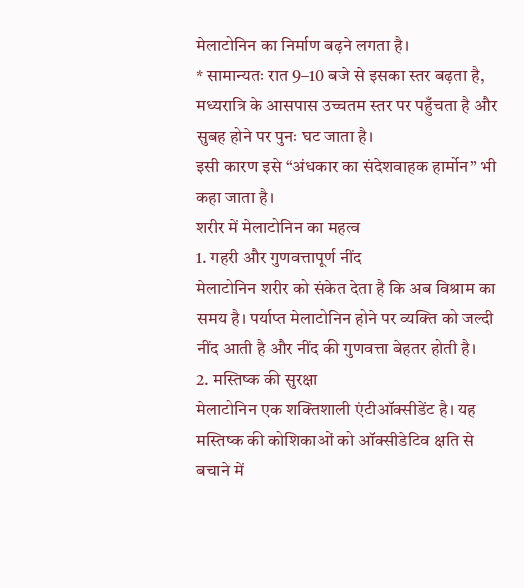मेलाटोनिन का निर्माण बढ़ने लगता है।
* सामान्यतः रात 9–10 बजे से इसका स्तर बढ़ता है, मध्यरात्रि के आसपास उच्चतम स्तर पर पहुँचता है और सुबह होने पर पुनः घट जाता है।
इसी कारण इसे “अंधकार का संदेशवाहक हार्मोन” भी कहा जाता है।
शरीर में मेलाटोनिन का महत्व
1. गहरी और गुणवत्तापूर्ण नींद
मेलाटोनिन शरीर को संकेत देता है कि अब विश्राम का समय है। पर्याप्त मेलाटोनिन होने पर व्यक्ति को जल्दी नींद आती है और नींद की गुणवत्ता बेहतर होती है।
2. मस्तिष्क की सुरक्षा
मेलाटोनिन एक शक्तिशाली एंटीऑक्सीडेंट है। यह मस्तिष्क की कोशिकाओं को ऑक्सीडेटिव क्षति से बचाने में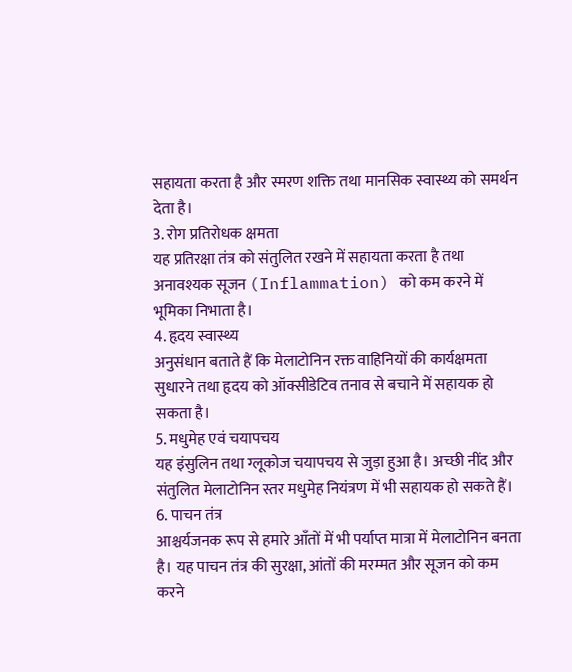सहायता करता है और स्मरण शक्ति तथा मानसिक स्वास्थ्य को समर्थन देता है।
3. रोग प्रतिरोधक क्षमता
यह प्रतिरक्षा तंत्र को संतुलित रखने में सहायता करता है तथा अनावश्यक सूजन (Inflammation) को कम करने में भूमिका निभाता है।
4. हृदय स्वास्थ्य
अनुसंधान बताते हैं कि मेलाटोनिन रक्त वाहिनियों की कार्यक्षमता सुधारने तथा हृदय को ऑक्सीडेटिव तनाव से बचाने में सहायक हो सकता है।
5. मधुमेह एवं चयापचय
यह इंसुलिन तथा ग्लूकोज चयापचय से जुड़ा हुआ है। अच्छी नींद और संतुलित मेलाटोनिन स्तर मधुमेह नियंत्रण में भी सहायक हो सकते हैं।
6. पाचन तंत्र
आश्चर्यजनक रूप से हमारे आँतों में भी पर्याप्त मात्रा में मेलाटोनिन बनता है। यह पाचन तंत्र की सुरक्षा, आंतों की मरम्मत और सूजन को कम करने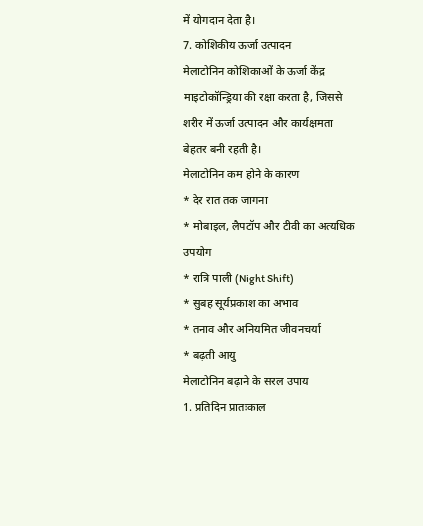में योगदान देता है।
7. कोशिकीय ऊर्जा उत्पादन
मेलाटोनिन कोशिकाओं के ऊर्जा केंद्र माइटोकॉन्ड्रिया की रक्षा करता है, जिससे शरीर में ऊर्जा उत्पादन और कार्यक्षमता बेहतर बनी रहती है।
मेलाटोनिन कम होने के कारण
* देर रात तक जागना
* मोबाइल, लैपटॉप और टीवी का अत्यधिक उपयोग
* रात्रि पाली (Night Shift)
* सुबह सूर्यप्रकाश का अभाव
* तनाव और अनियमित जीवनचर्या
* बढ़ती आयु
मेलाटोनिन बढ़ाने के सरल उपाय
1. प्रतिदिन प्रातःकाल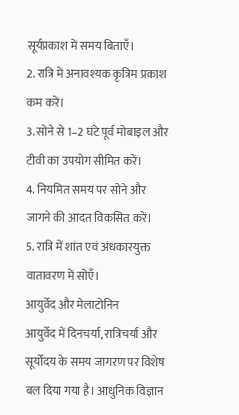सूर्यप्रकाश में समय बिताएँ।
2. रात्रि में अनावश्यक कृत्रिम प्रकाश कम करें।
3. सोने से 1–2 घंटे पूर्व मोबाइल और टीवी का उपयोग सीमित करें।
4. नियमित समय पर सोने और जागने की आदत विकसित करें।
5. रात्रि में शांत एवं अंधकारयुक्त वातावरण में सोएँ।
आयुर्वेद और मेलाटोनिन
आयुर्वेद में दिनचर्या, रात्रिचर्या और सूर्योदय के समय जागरण पर विशेष बल दिया गया है। आधुनिक विज्ञान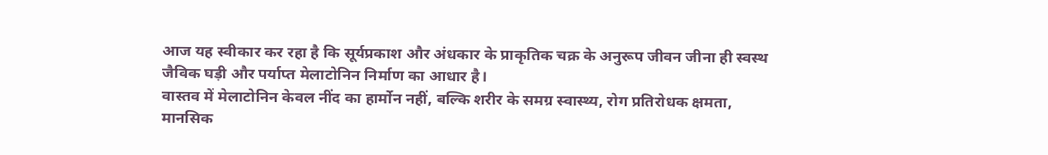आज यह स्वीकार कर रहा है कि सूर्यप्रकाश और अंधकार के प्राकृतिक चक्र के अनुरूप जीवन जीना ही स्वस्थ जैविक घड़ी और पर्याप्त मेलाटोनिन निर्माण का आधार है।
वास्तव में मेलाटोनिन केवल नींद का हार्मोन नहीं, बल्कि शरीर के समग्र स्वास्थ्य, रोग प्रतिरोधक क्षमता, मानसिक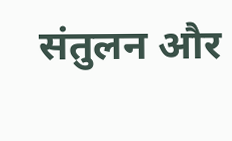संतुलन और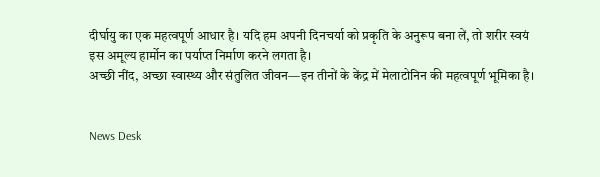दीर्घायु का एक महत्वपूर्ण आधार है। यदि हम अपनी दिनचर्या को प्रकृति के अनुरूप बना लें, तो शरीर स्वयं इस अमूल्य हार्मोन का पर्याप्त निर्माण करने लगता है।
अच्छी नींद, अच्छा स्वास्थ्य और संतुलित जीवन—इन तीनों के केंद्र में मेलाटोनिन की महत्वपूर्ण भूमिका है।


News Desk